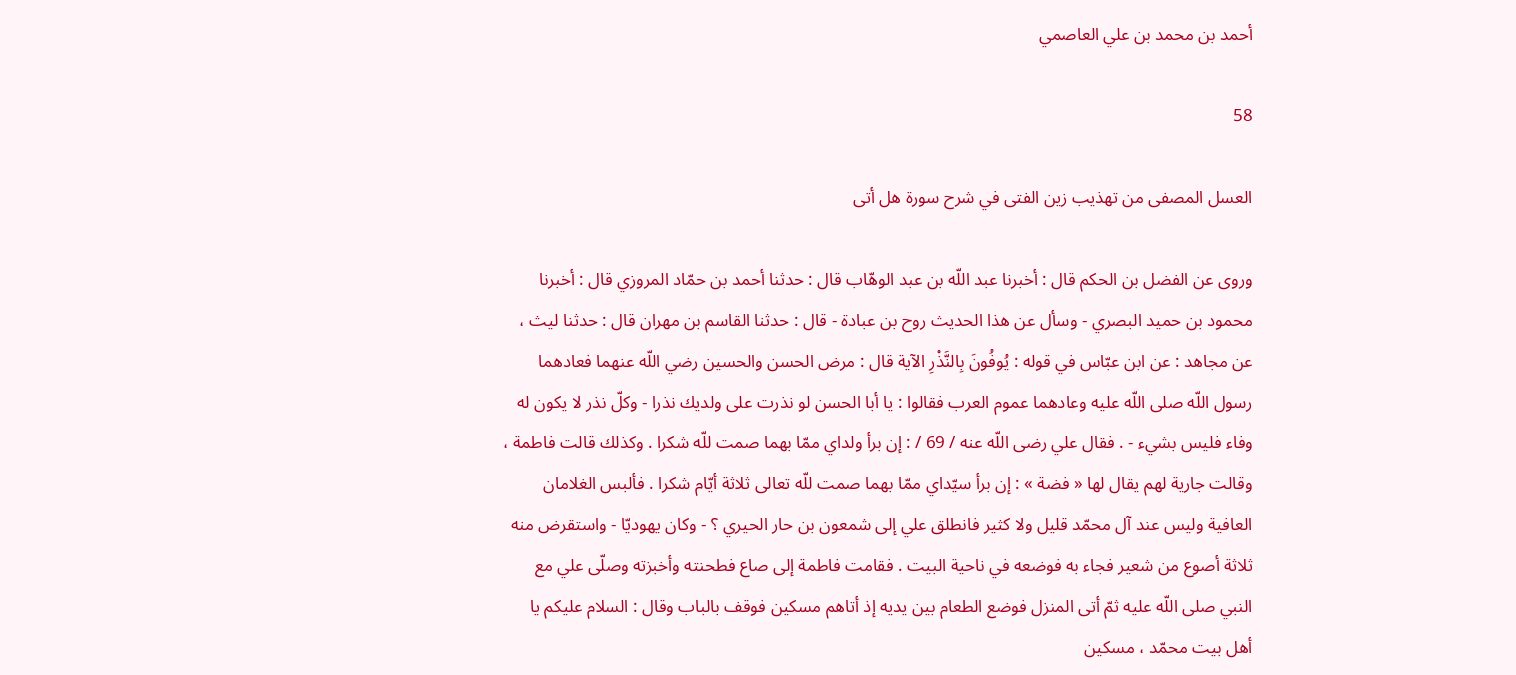أحمد بن محمد بن علي العاصمي

58

العسل المصفى من تهذيب زين الفتى في شرح سورة هل أتى

وروى عن الفضل بن الحكم قال : أخبرنا عبد اللّه بن عبد الوهّاب قال : حدثنا أحمد بن حمّاد المروزي قال : أخبرنا محمود بن حميد البصري - وسأل عن هذا الحديث روح بن عبادة - قال : حدثنا القاسم بن مهران قال : حدثنا ليث ، عن مجاهد : عن ابن عبّاس في قوله : يُوفُونَ بِالنَّذْرِ الآية قال : مرض الحسن والحسين رضي اللّه عنهما فعادهما رسول اللّه صلى اللّه عليه وعادهما عموم العرب فقالوا : يا أبا الحسن لو نذرت على ولديك نذرا - وكلّ نذر لا يكون له وفاء فليس بشيء - . فقال علي رضى اللّه عنه / 69 / : إن برأ ولداي ممّا بهما صمت للّه شكرا . وكذلك قالت فاطمة ، وقالت جارية لهم يقال لها « فضة » : إن برأ سيّداي ممّا بهما صمت للّه تعالى ثلاثة أيّام شكرا . فألبس الغلامان العافية وليس عند آل محمّد قليل ولا كثير فانطلق علي إلى شمعون بن حار الحيري ؟ - وكان يهوديّا - واستقرض منه ثلاثة أصوع من شعير فجاء به فوضعه في ناحية البيت . فقامت فاطمة إلى صاع فطحنته وأخبزته وصلّى علي مع النبي صلى اللّه عليه ثمّ أتى المنزل فوضع الطعام بين يديه إذ أتاهم مسكين فوقف بالباب وقال : السلام عليكم يا أهل بيت محمّد ، مسكين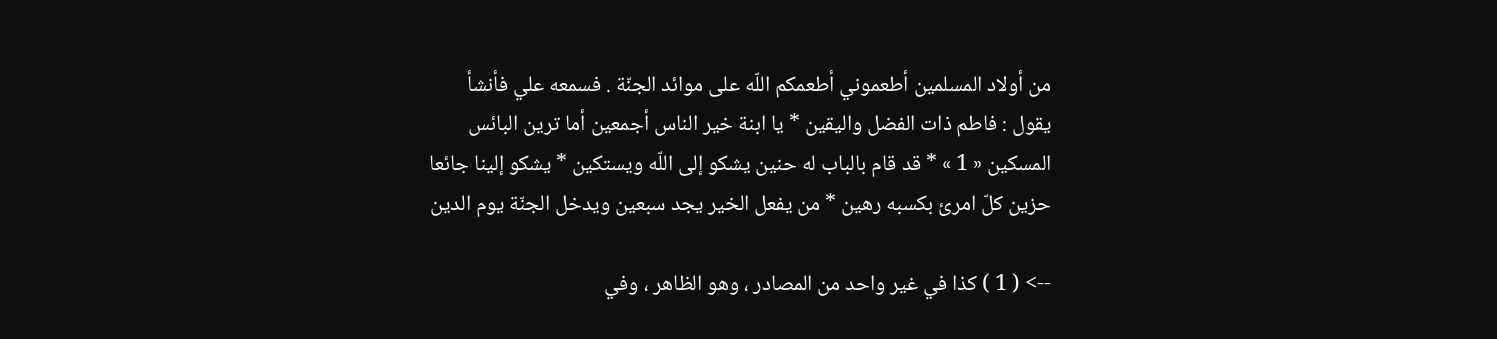من أولاد المسلمين أطعموني أطعمكم اللّه على موائد الجنّة . فسمعه علي فأنشأ يقول : فاطم ذات الفضل واليقين * يا ابنة خير الناس أجمعين أما ترين البائس المسكين « 1 » * قد قام بالباب له حنين يشكو إلى اللّه ويستكين * يشكو إلينا جائعا حزين كلّ امرئ بكسبه رهين * من يفعل الخير يجد سبعين ويدخل الجنّة يوم الدين

--> ( 1 ) كذا في غير واحد من المصادر ، وهو الظاهر ، وفي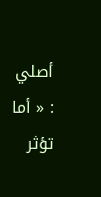أصلي : « أما تؤثر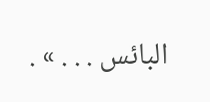البائس . . . » .